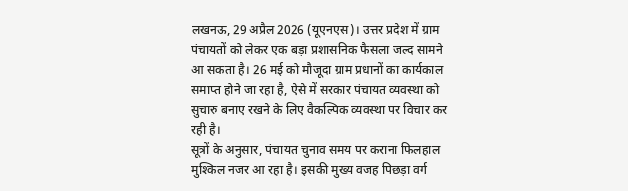लखनऊ, 29 अप्रैल 2026 (यूएनएस)। उत्तर प्रदेश में ग्राम पंचायतों को लेकर एक बड़ा प्रशासनिक फैसला जल्द सामने आ सकता है। 26 मई को मौजूदा ग्राम प्रधानों का कार्यकाल समाप्त होने जा रहा है, ऐसे में सरकार पंचायत व्यवस्था को सुचारु बनाए रखने के लिए वैकल्पिक व्यवस्था पर विचार कर रही है।
सूत्रों के अनुसार, पंचायत चुनाव समय पर कराना फिलहाल मुश्किल नजर आ रहा है। इसकी मुख्य वजह पिछड़ा वर्ग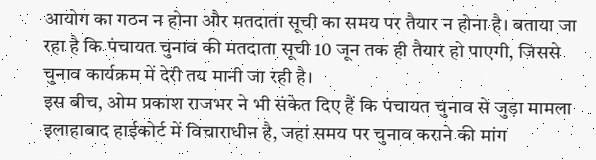आयोग का गठन न होना और मतदाता सूची का समय पर तैयार न होना है। बताया जा रहा है कि पंचायत चुनाव की मतदाता सूची 10 जून तक ही तैयार हो पाएगी, जिससे चुनाव कार्यक्रम में देरी तय मानी जा रही है।
इस बीच, ओम प्रकाश राजभर ने भी संकेत दिए हैं कि पंचायत चुनाव से जुड़ा मामला इलाहाबाद हाईकोर्ट में विचाराधीन है, जहां समय पर चुनाव कराने की मांग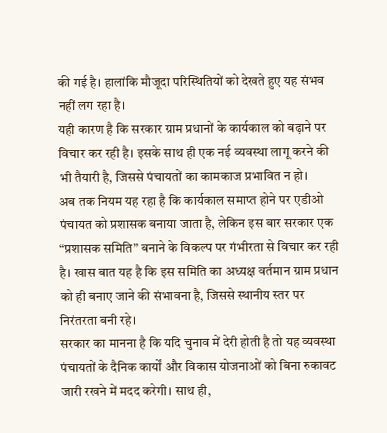की गई है। हालांकि मौजूदा परिस्थितियों को देखते हुए यह संभव नहीं लग रहा है।
यही कारण है कि सरकार ग्राम प्रधानों के कार्यकाल को बढ़ाने पर विचार कर रही है। इसके साथ ही एक नई व्यवस्था लागू करने की भी तैयारी है, जिससे पंचायतों का कामकाज प्रभावित न हो।
अब तक नियम यह रहा है कि कार्यकाल समाप्त होने पर एडीओ पंचायत को प्रशासक बनाया जाता है, लेकिन इस बार सरकार एक “प्रशासक समिति” बनाने के विकल्प पर गंभीरता से विचार कर रही है। खास बात यह है कि इस समिति का अध्यक्ष वर्तमान ग्राम प्रधान को ही बनाए जाने की संभावना है, जिससे स्थानीय स्तर पर निरंतरता बनी रहे।
सरकार का मानना है कि यदि चुनाव में देरी होती है तो यह व्यवस्था पंचायतों के दैनिक कार्यों और विकास योजनाओं को बिना रुकावट जारी रखने में मदद करेगी। साथ ही,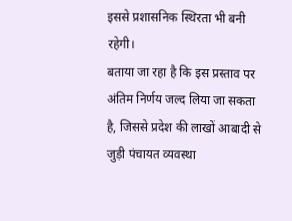इससे प्रशासनिक स्थिरता भी बनी रहेगी।
बताया जा रहा है कि इस प्रस्ताव पर अंतिम निर्णय जल्द लिया जा सकता है, जिससे प्रदेश की लाखों आबादी से जुड़ी पंचायत व्यवस्था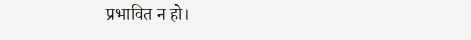प्रभावित न हो।